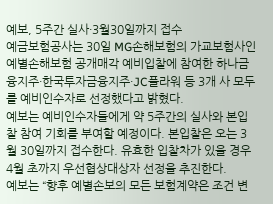예보, 5주간 실사·3월30일까지 접수
예금보험공사는 30일 MG손해보험의 가교보험사인 예별손해보험 공개매각 예비입찰에 참여한 하나금융지주·한국투자금융지주·JC플라워 등 3개 사 모두를 예비인수자로 선정했다고 밝혔다.
예보는 예비인수자들에게 약 5주간의 실사와 본입찰 참여 기회를 부여할 예정이다. 본입찰은 오는 3월 30일까지 접수한다. 유효한 입찰차가 있을 경우 4월 초까지 우선협상대상자 선정을 추진한다.
예보는 “향후 예별손보의 모든 보험계약은 조건 변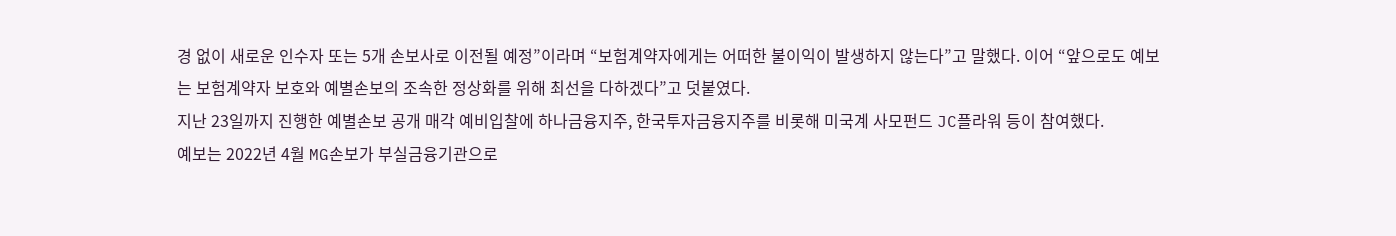경 없이 새로운 인수자 또는 5개 손보사로 이전될 예정”이라며 “보험계약자에게는 어떠한 불이익이 발생하지 않는다”고 말했다. 이어 “앞으로도 예보는 보험계약자 보호와 예별손보의 조속한 정상화를 위해 최선을 다하겠다”고 덧붙였다.
지난 23일까지 진행한 예별손보 공개 매각 예비입찰에 하나금융지주, 한국투자금융지주를 비롯해 미국계 사모펀드 JC플라워 등이 참여했다.
예보는 2022년 4월 MG손보가 부실금융기관으로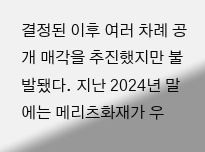결정된 이후 여러 차례 공개 매각을 추진했지만 불발됐다. 지난 2024년 말에는 메리츠화재가 우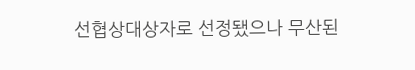선협상대상자로 선정됐으나 무산된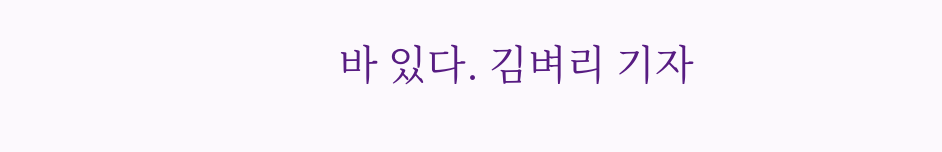바 있다. 김벼리 기자